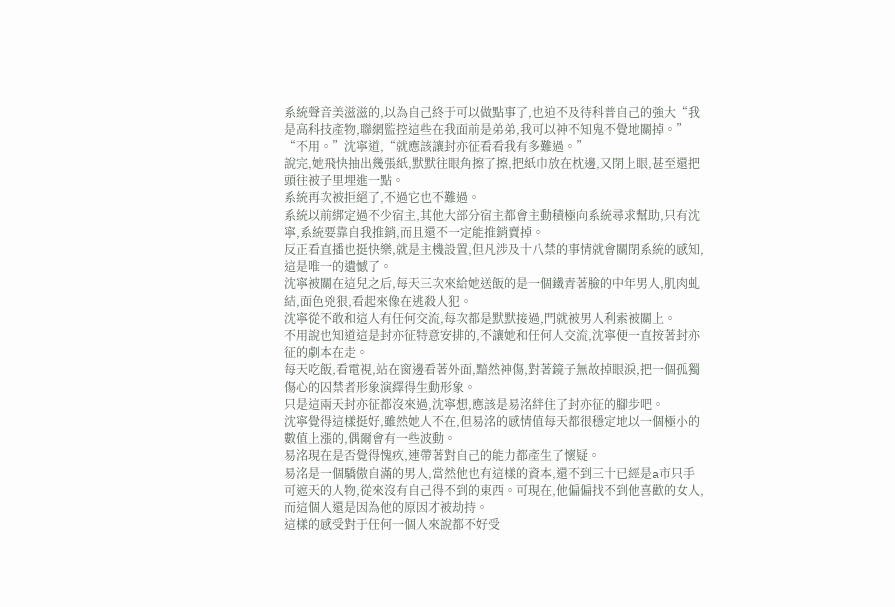系統聲音美滋滋的,以為自己終于可以做點事了,也迫不及待科普自己的強大“我是高科技產物,聯網監控這些在我面前是弟弟,我可以神不知鬼不覺地關掉。”
“不用。”沈寧道,“就應該讓封亦征看看我有多難過。”
說完,她飛快抽出幾張紙,默默往眼角擦了擦,把紙巾放在枕邊,又閉上眼,甚至還把頭往被子里埋進一點。
系統再次被拒絕了,不過它也不難過。
系統以前綁定過不少宿主,其他大部分宿主都會主動積極向系統尋求幫助,只有沈寧,系統要靠自我推銷,而且還不一定能推銷賣掉。
反正看直播也挺快樂,就是主機設置,但凡涉及十八禁的事情就會關閉系統的感知,這是唯一的遺憾了。
沈寧被關在這兒之后,每天三次來給她送飯的是一個鐵青著臉的中年男人,肌肉虬結,面色兇狠,看起來像在逃殺人犯。
沈寧從不敢和這人有任何交流,每次都是默默接過,門就被男人利索被關上。
不用說也知道這是封亦征特意安排的,不讓她和任何人交流,沈寧便一直按著封亦征的劇本在走。
每天吃飯,看電視,站在窗邊看著外面,黯然神傷,對著鏡子無故掉眼淚,把一個孤獨傷心的囚禁者形象演繹得生動形象。
只是這兩天封亦征都沒來過,沈寧想,應該是易洺絆住了封亦征的腳步吧。
沈寧覺得這樣挺好,雖然她人不在,但易洺的感情值每天都很穩定地以一個極小的數值上漲的,偶爾會有一些波動。
易洺現在是否覺得愧疚,連帶著對自己的能力都產生了懷疑。
易洺是一個驕傲自滿的男人,當然他也有這樣的資本,還不到三十已經是a市只手可遮天的人物,從來沒有自己得不到的東西。可現在,他偏偏找不到他喜歡的女人,而這個人還是因為他的原因才被劫持。
這樣的感受對于任何一個人來說都不好受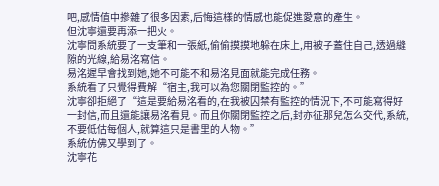吧,感情值中摻雜了很多因素,后悔這樣的情感也能促進愛意的產生。
但沈寧還要再添一把火。
沈寧問系統要了一支筆和一張紙,偷偷摸摸地躲在床上,用被子蓋住自己,透過縫隙的光線,給易洺寫信。
易洺遲早會找到她,她不可能不和易洺見面就能完成任務。
系統看了只覺得費解“宿主,我可以為您關閉監控的。”
沈寧卻拒絕了“這是要給易洺看的,在我被囚禁有監控的情況下,不可能寫得好一封信,而且還能讓易洺看見。而且你關閉監控之后,封亦征那兒怎么交代,系統,不要低估每個人,就算這只是書里的人物。”
系統仿佛又學到了。
沈寧花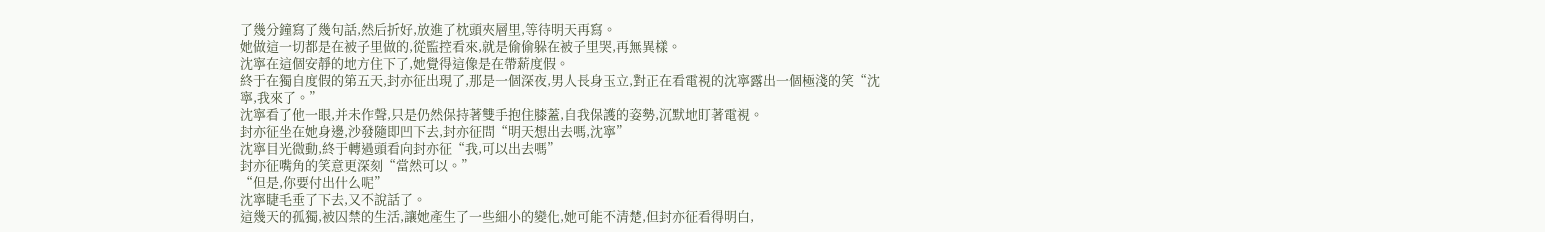了幾分鐘寫了幾句話,然后折好,放進了枕頭夾層里,等待明天再寫。
她做這一切都是在被子里做的,從監控看來,就是偷偷躲在被子里哭,再無異樣。
沈寧在這個安靜的地方住下了,她覺得這像是在帶薪度假。
終于在獨自度假的第五天,封亦征出現了,那是一個深夜,男人長身玉立,對正在看電視的沈寧露出一個極淺的笑“沈寧,我來了。”
沈寧看了他一眼,并未作聲,只是仍然保持著雙手抱住膝蓋,自我保護的姿勢,沉默地盯著電視。
封亦征坐在她身邊,沙發隨即凹下去,封亦征問“明天想出去嗎,沈寧”
沈寧目光微動,終于轉過頭看向封亦征“我,可以出去嗎”
封亦征嘴角的笑意更深刻“當然可以。”
“但是,你要付出什么呢”
沈寧睫毛垂了下去,又不說話了。
這幾天的孤獨,被囚禁的生活,讓她產生了一些細小的變化,她可能不清楚,但封亦征看得明白,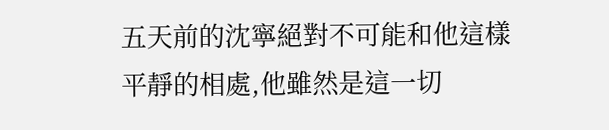五天前的沈寧絕對不可能和他這樣平靜的相處,他雖然是這一切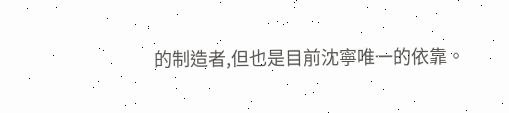的制造者,但也是目前沈寧唯一的依靠。